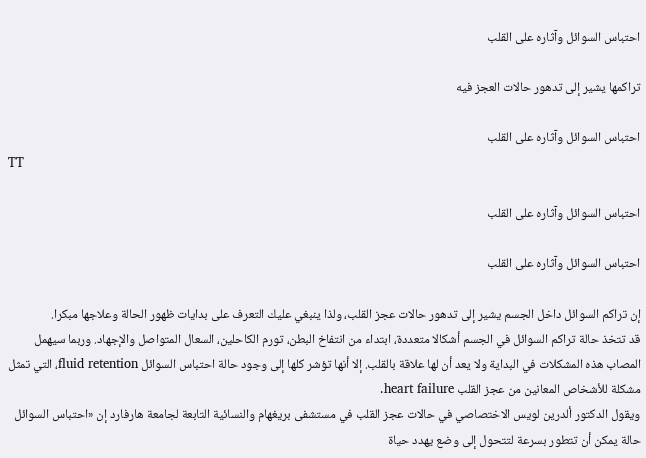احتباس السوائل وآثاره على القلب

تراكمها يشير إلى تدهور حالات العجز فيه

احتباس السوائل وآثاره على القلب
TT

احتباس السوائل وآثاره على القلب

احتباس السوائل وآثاره على القلب

إن تراكم السوائل داخل الجسم يشير إلى تدهور حالات عجز القلب، ولذا ينبغي عليك التعرف على بدايات ظهور الحالة وعلاجها مبكرا.
قد تتخذ حالة تراكم السوائل في الجسم أشكالا متعددة، ابتداء من انتفاخ البطن، تورم الكاحلين، السعال المتواصل والإجهاد. وربما سيهمل المصاب هذه المشكلات في البداية ولا يعد أن لها علاقة بالقلب. إلا أنها تؤشر كلها إلى وجود حالة احتباس السوائل fluid retention، التي تمثل مشكلة للأشخاص المعانين من عجز القلب heart failure.
ويقول الدكتور ألدرين لويس الاختصاصي في حالات عجز القلب في مستشفى بريغهام والنسائية التابعة لجامعة هارفارد إن «احتباس السوائل حالة يمكن أن تتطور بسرعة لتتحول إلى وضع يهدد حياة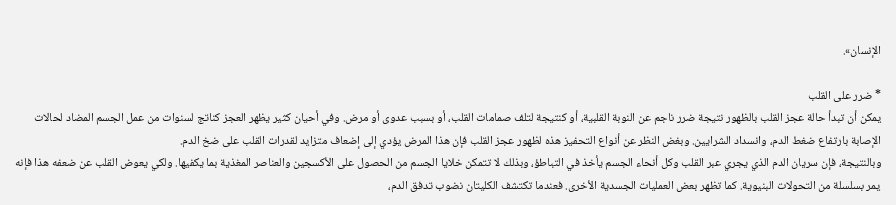الإنسان».

* ضرر على القلب
يمكن أن تبدأ حالة عجز القلب بالظهور نتيجة ضرر ناجم عن النوبة القلبية، أو كنتيجة لتلف صمامات القلب، أو بسبب عدوى أو مرض. وفي أحيان كثير يظهر العجز كناتج لسنوات من عمل الجسم المضاد لحالات الإصابة بارتفاع ضغط الدم، وانسداد الشرايين. وبغض النظر عن أنواع التحفيز هذه لظهور عجز القلب فإن هذا المرض يؤدي إلى إضعاف متزايد لقدرات القلب على ضخ الدم.
وبالنتيجة، فإن سريان الدم الذي يجري عبر القلب وكل أنحاء الجسم يأخذ في التباطؤ، وبذلك لا تتمكن خلايا الجسم من الحصول على الأكسجين والعناصر المغذية بما يكفيها. ولكي يعوض القلب عن ضعفه هذا فإنه يمر بسلسلة من التحولات البنيوية. كما تظهر بعض العمليات الجسدية الأخرى. فعندما تكتشف الكليتان نضوب تدفق الدم،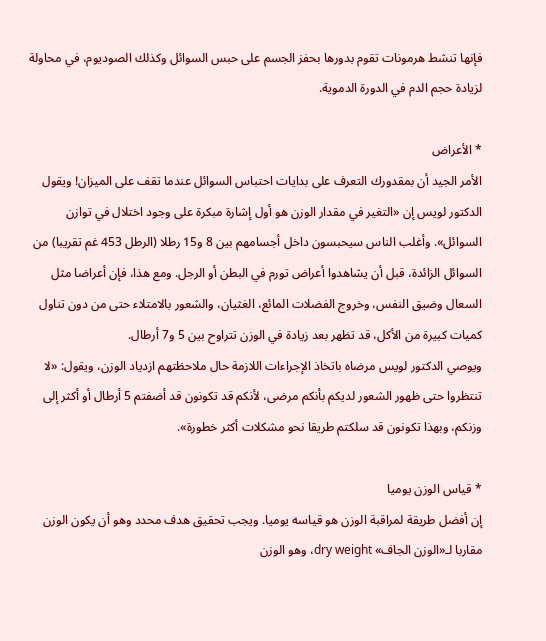فإنها تنشط هرمونات تقوم بدورها بحفز الجسم على حبس السوائل وكذلك الصوديوم، في محاولة لزيادة حجم الدم في الدورة الدموية.

* الأعراض
الأمر الجيد أن بمقدورك التعرف على بدايات احتباس السوائل عندما تقف على الميزان! ويقول الدكتور لويس إن «التغير في مقدار الوزن هو أول إشارة مبكرة على وجود اختلال في توازن السوائل». وأغلب الناس سيحبسون داخل أجسامهم بين 8 و15 رطلا (الرطل 453 غم تقريبا) من السوائل الزائدة، قبل أن يشاهدوا أعراض تورم في البطن أو الرجل. ومع هذا، فإن أعراضا مثل السعال وضيق النفس، وخروج الفضلات المائع، الغثيان، والشعور بالامتلاء حتى من دون تناول كميات كبيرة من الأكل، قد تظهر بعد زيادة في الوزن تتراوح بين 5 و7 أرطال.
ويوصي الدكتور لويس مرضاه باتخاذ الإجراءات اللازمة حال ملاحظتهم ازدياد الوزن، ويقول: «لا تنتظروا حتى ظهور الشعور لديكم بأنكم مرضى، لأنكم قد تكونون قد أضفتم 5 أرطال أو أكثر إلى وزنكم، وبهذا تكونون قد سلكتم طريقا نحو مشكلات أكثر خطورة».

* قياس الوزن يوميا
إن أفضل طريقة لمراقبة الوزن هو قياسه يوميا. ويجب تحقيق هدف محدد وهو أن يكون الوزن مقاربا لـ«الوزن الجاف» dry weight، وهو الوزن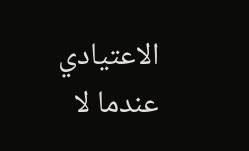الاعتيادي عندما لا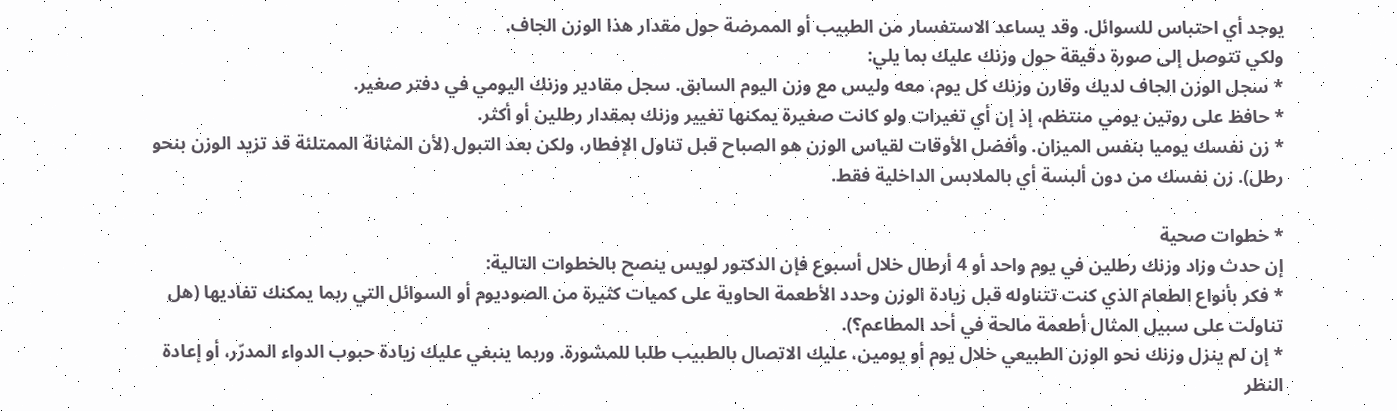يوجد أي احتباس للسوائل. وقد يساعد الاستفسار من الطبيب أو الممرضة حول مقدار هذا الوزن الجاف.
ولكي تتوصل إلى صورة دقيقة حول وزنك عليك بما يلي:
* سجل الوزن الجاف لديك وقارن وزنك كل يوم، معه وليس مع وزن اليوم السابق. سجل مقادير وزنك اليومي في دفتر صغير.
* حافظ على روتين يومي منتظم، إذ إن أي تغيرات ولو كانت صغيرة يمكنها تغيير وزنك بمقدار رطلين أو أكثر.
* زن نفسك يوميا بنفس الميزان. وأفضل الأوقات لقياس الوزن هو الصباح قبل تناول الإفطار، ولكن بعد التبول (لأن المثانة الممتلئة قد تزيد الوزن بنحو رطل). زن نفسك من دون ألبسة أي بالملابس الداخلية فقط.

* خطوات صحية
إن حدث وزاد وزنك رطلين في يوم واحد أو 4 أرطال خلال أسبوع فإن الدكتور لويس ينصح بالخطوات التالية:
* فكر بأنواع الطعام الذي كنت تتناوله قبل زيادة الوزن وحدد الأطعمة الحاوية على كميات كثيرة من الصوديوم أو السوائل التي ربما يمكنك تفاديها (هل تناولت على سبيل المثال أطعمة مالحة في أحد المطاعم؟).
* إن لم ينزل وزنك نحو الوزن الطبيعي خلال يوم أو يومين، عليك الاتصال بالطبيب طلبا للمشورة. وربما ينبغي عليك زيادة حبوب الدواء المدرّر، أو إعادة النظر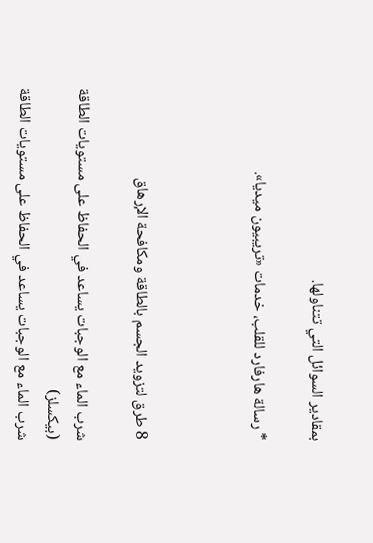بمقادير السوائل التي تتناولها.

* رسالة هارفارد للقلب، خدمات «تريبيون ميديا».



8 طرق لتزويد الجسم بالطاقة ومكافحة الإرهاق

شرب الماء مع الوجبات يساعد في الحفاظ على مستويات الطاقة (بيكسلز)
شرب الماء مع الوجبات يساعد في الحفاظ على مستويات الطاقة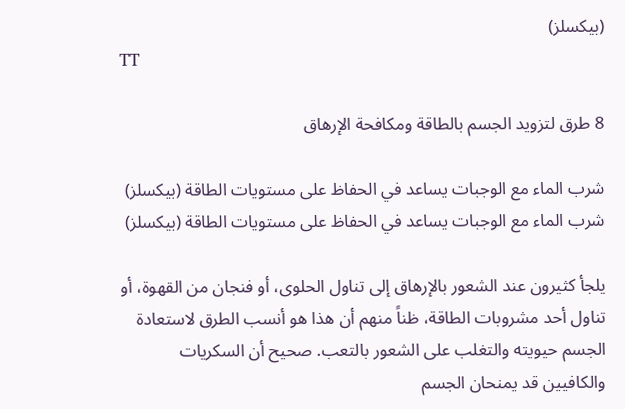(بيكسلز)
TT

8 طرق لتزويد الجسم بالطاقة ومكافحة الإرهاق

شرب الماء مع الوجبات يساعد في الحفاظ على مستويات الطاقة (بيكسلز)
شرب الماء مع الوجبات يساعد في الحفاظ على مستويات الطاقة (بيكسلز)

يلجأ كثيرون عند الشعور بالإرهاق إلى تناول الحلوى، أو فنجان من القهوة، أو تناول أحد مشروبات الطاقة، ظناً منهم أن هذا هو أنسب الطرق لاستعادة الجسم حيويته والتغلب على الشعور بالتعب. صحيح أن السكريات والكافيين قد يمنحان الجسم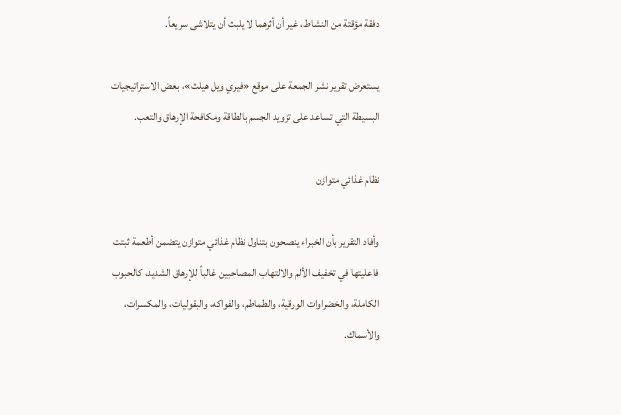دفقة مؤقتة من النشاط، غير أن أثرهما لا يلبث أن يتلاشى سريعاً.

يستعرض تقرير نشر الجمعة على موقع «فيري ويل هيلث»، بعض الاستراتيجيات البسيطة التي تساعد على تزويد الجسم بالطاقة ومكافحة الإرهاق والتعب.

نظام غذائي متوازن

وأفاد التقرير بأن الخبراء ينصحون بتناول نظام غذائي متوازن يتضمن أطعمة ثبتت فاعليتها في تخفيف الألم والالتهاب المصاحبين غالباً للإرهاق الشديد، كالحبوب الكاملة، والخضراوات الورقية، والطماطم، والفواكه، والبقوليات، والمكسرات، والأسماك.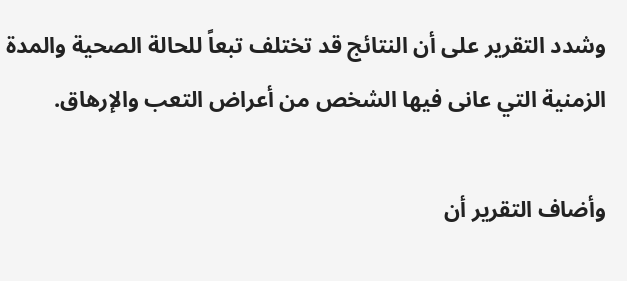وشدد التقرير على أن النتائج قد تختلف تبعاً للحالة الصحية والمدة الزمنية التي عانى فيها الشخص من أعراض التعب والإرهاق.

وأضاف التقرير أن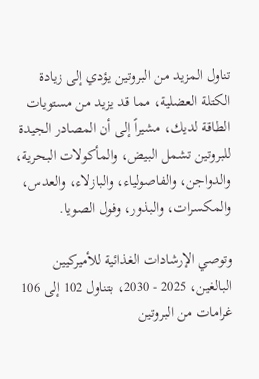تناول المزيد من البروتين يؤدي إلى زيادة الكتلة العضلية، مما قد يزيد من مستويات الطاقة لديك، مشيراً إلى أن المصادر الجيدة للبروتين تشمل البيض، والمأكولات البحرية، والدواجن، والفاصولياء، والبازلاء، والعدس، والمكسرات، والبذور، وفول الصويا.

وتوصي الإرشادات الغذائية للأميركيين البالغين، 2025 - 2030، بتناول 102 إلى 106 غرامات من البروتين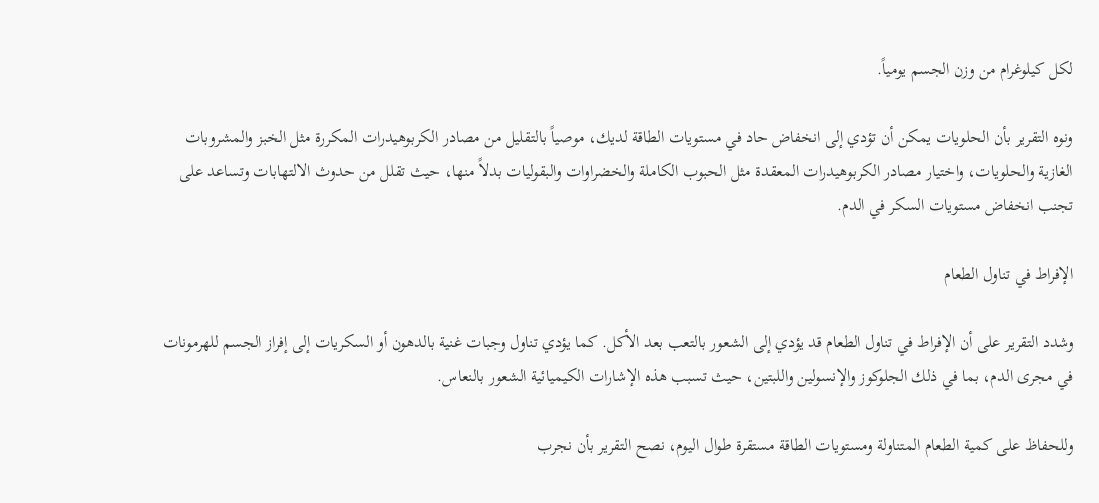لكل كيلوغرام من وزن الجسم يومياً.

ونوه التقرير بأن الحلويات يمكن أن تؤدي إلى انخفاض حاد في مستويات الطاقة لديك، موصياً بالتقليل من مصادر الكربوهيدرات المكررة مثل الخبز والمشروبات الغازية والحلويات، واختيار مصادر الكربوهيدرات المعقدة مثل الحبوب الكاملة والخضراوات والبقوليات بدلاً منها، حيث تقلل من حدوث الالتهابات وتساعد على تجنب انخفاض مستويات السكر في الدم.

الإفراط في تناول الطعام

وشدد التقرير على أن الإفراط في تناول الطعام قد يؤدي إلى الشعور بالتعب بعد الأكل. كما يؤدي تناول وجبات غنية بالدهون أو السكريات إلى إفراز الجسم للهرمونات في مجرى الدم، بما في ذلك الجلوكوز والإنسولين واللبتين، حيث تسبب هذه الإشارات الكيميائية الشعور بالنعاس.

وللحفاظ على كمية الطعام المتناولة ومستويات الطاقة مستقرة طوال اليوم، نصح التقرير بأن نجرب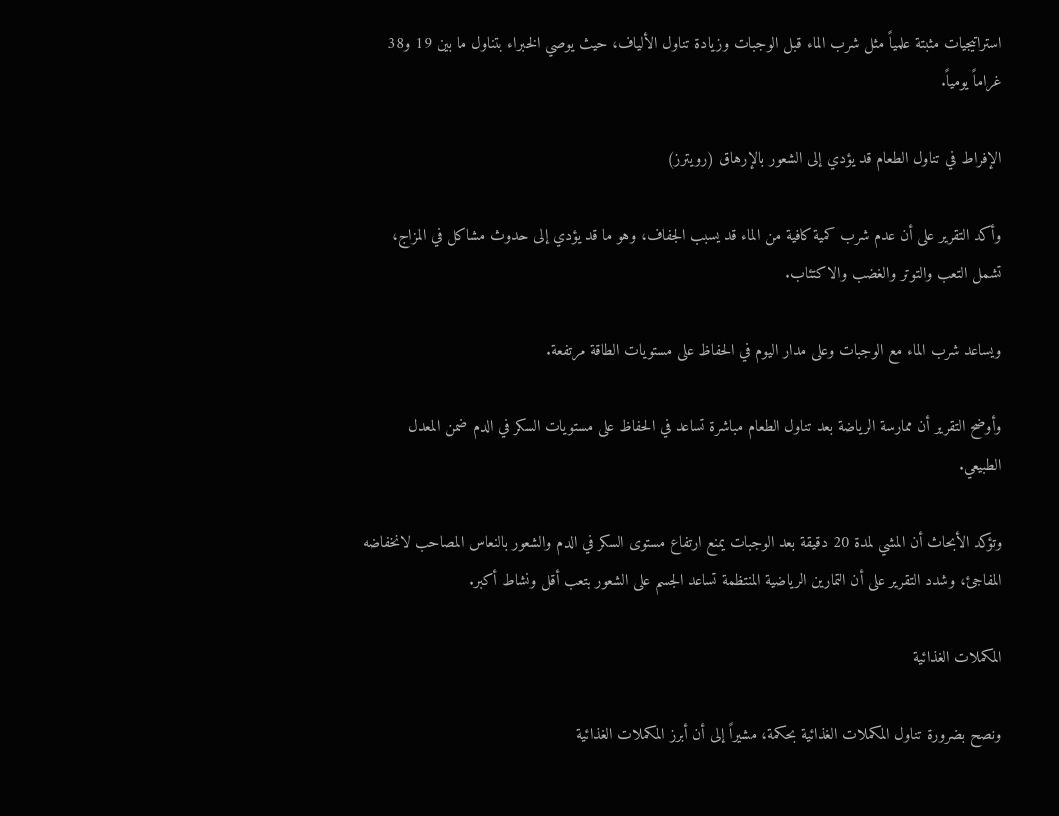استراتيجيات مثبتة علمياً مثل شرب الماء قبل الوجبات وزيادة تناول الألياف، حيث يوصي الخبراء بتناول ما بين 19 و38 غراماً يومياً.

الإفراط في تناول الطعام قد يؤدي إلى الشعور بالإرهاق (رويترز)

وأكد التقرير على أن عدم شرب كمية كافية من الماء قد يسبب الجفاف، وهو ما قد يؤدي إلى حدوث مشاكل في المزاج، تشمل التعب والتوتر والغضب والاكتئاب.

ويساعد شرب الماء مع الوجبات وعلى مدار اليوم في الحفاظ على مستويات الطاقة مرتفعة.

وأوضح التقرير أن ممارسة الرياضة بعد تناول الطعام مباشرة تساعد في الحفاظ على مستويات السكر في الدم ضمن المعدل الطبيعي.

وتؤكد الأبحاث أن المشي لمدة 20 دقيقة بعد الوجبات يمنع ارتفاع مستوى السكر في الدم والشعور بالنعاس المصاحب لانخفاضه المفاجئ، وشدد التقرير على أن التمارين الرياضية المنتظمة تساعد الجسم على الشعور بتعب أقل ونشاط أكبر.

المكملات الغذائية

ونصح بضرورة تناول المكملات الغذائية بحكمة، مشيراً إلى أن أبرز المكملات الغذائية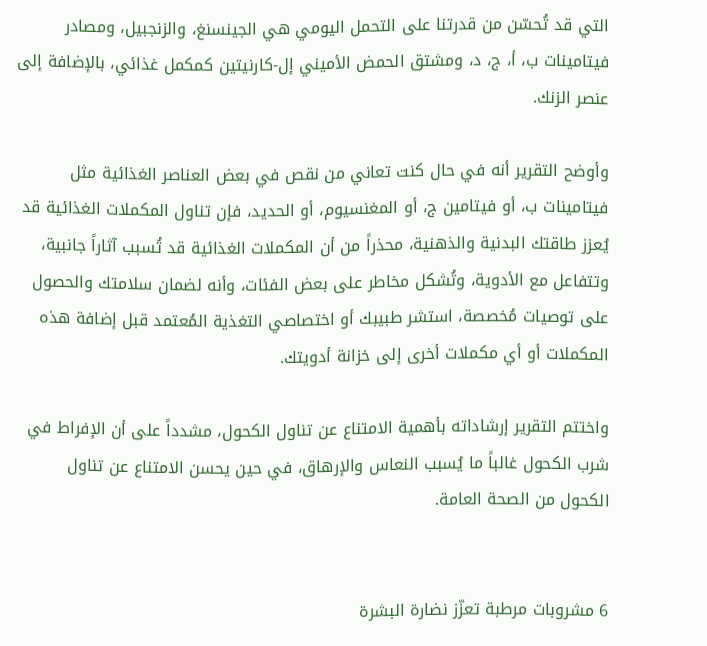التي قد تُحسّن من قدرتنا على التحمل اليومي هي الجينسنغ، والزنجبيل، ومصادر فيتامينات ب، أ، ج، د، ومشتق الحمض الأميني إل-كارنيتين كمكمل غذائي، بالإضافة إلى عنصر الزنك.

وأوضح التقرير أنه في حال كنت تعاني من نقص في بعض العناصر الغذائية مثل فيتامينات ب، أو فيتامين ج، أو المغنسيوم، أو الحديد، فإن تناول المكملات الغذائية قد يُعزز طاقتك البدنية والذهنية، محذراً من أن المكملات الغذائية قد تُسبب آثاراً جانبية، وتتفاعل مع الأدوية، وتُشكل مخاطر على بعض الفئات، وأنه لضمان سلامتك والحصول على توصيات مُخصصة، استشر طبيبك أو اختصاصي التغذية المُعتمد قبل إضافة هذه المكملات أو أي مكملات أخرى إلى خزانة أدويتك.

واختتم التقرير إرشاداته بأهمية الامتناع عن تناول الكحول، مشدداً على أن الإفراط في شرب الكحول غالباً ما يُسبب النعاس والإرهاق، في حين يحسن الامتناع عن تناول الكحول من الصحة العامة.


6 مشروبات مرطبة تعزّز نضارة البشرة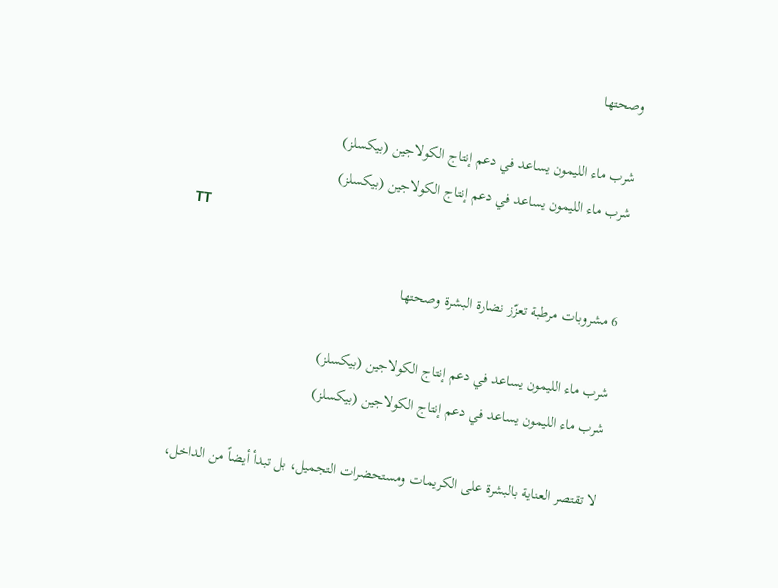وصحتها

شرب ماء الليمون يساعد في دعم إنتاج الكولاجين (بيكسلز)
شرب ماء الليمون يساعد في دعم إنتاج الكولاجين (بيكسلز)
TT

6 مشروبات مرطبة تعزّز نضارة البشرة وصحتها

شرب ماء الليمون يساعد في دعم إنتاج الكولاجين (بيكسلز)
شرب ماء الليمون يساعد في دعم إنتاج الكولاجين (بيكسلز)

لا تقتصر العناية بالبشرة على الكريمات ومستحضرات التجميل، بل تبدأ أيضاً من الداخل،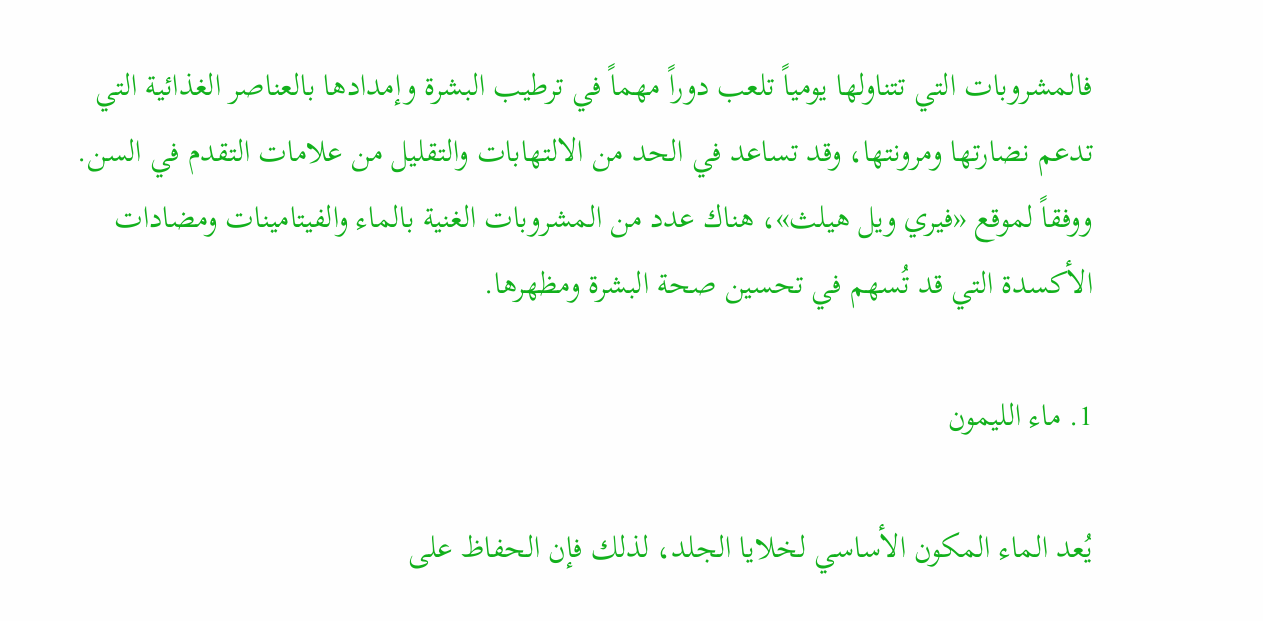فالمشروبات التي تتناولها يومياً تلعب دوراً مهماً في ترطيب البشرة وإمدادها بالعناصر الغذائية التي تدعم نضارتها ومرونتها، وقد تساعد في الحد من الالتهابات والتقليل من علامات التقدم في السن. ووفقاً لموقع «فيري ويل هيلث»، هناك عدد من المشروبات الغنية بالماء والفيتامينات ومضادات الأكسدة التي قد تُسهم في تحسين صحة البشرة ومظهرها.

1. ماء الليمون

يُعد الماء المكون الأساسي لخلايا الجلد، لذلك فإن الحفاظ على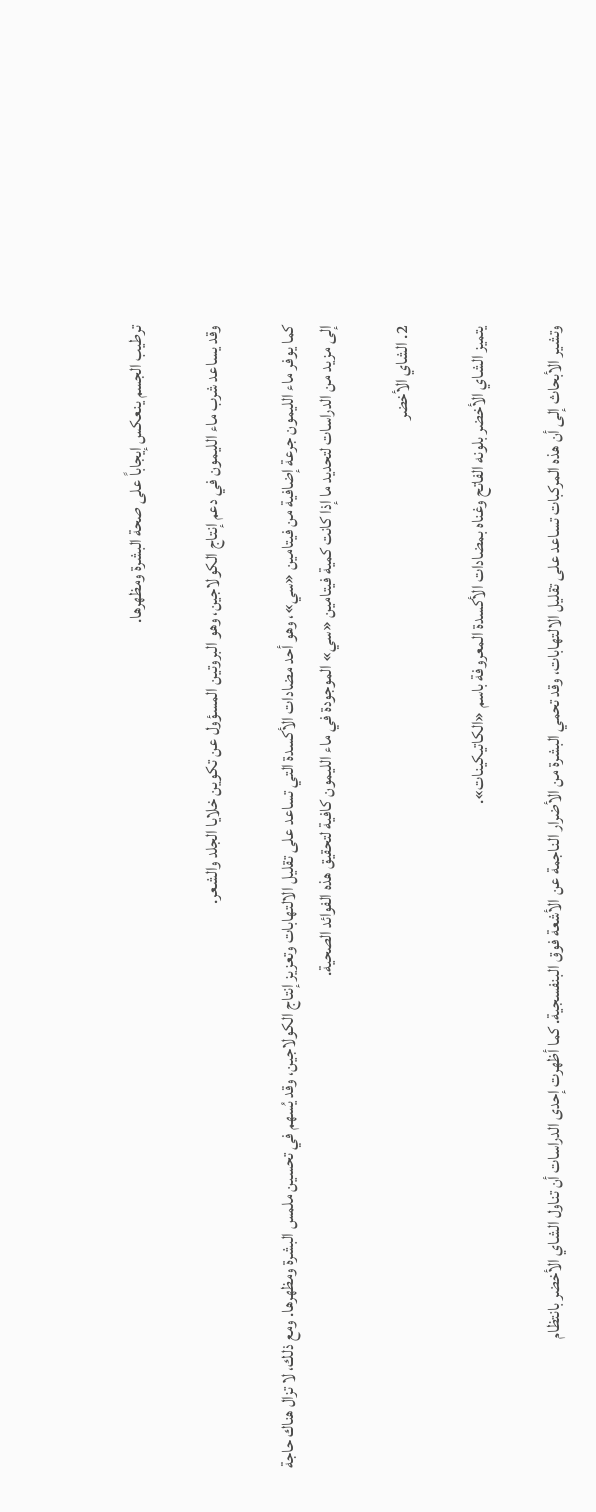ترطيب الجسم ينعكس إيجاباً على صحة البشرة ومظهرها.

وقد يساعد شرب ماء الليمون في دعم إنتاج الكولاجين، وهو البروتين المسؤول عن تكوين خلايا الجلد والشعر.

كما يوفر ماء الليمون جرعة إضافية من فيتامين «سي»، وهو أحد مضادات الأكسدة التي تساعد على تقليل الالتهابات وتعزيز إنتاج الكولاجين، وقد يُسهم في تحسين ملمس البشرة ومظهرها. ومع ذلك، لا تزال هناك حاجة إلى مزيد من الدراسات لتحديد ما إذا كانت كمية فيتامين «سي» الموجودة في ماء الليمون كافية لتحقيق هذه الفوائد الصحية.

2. الشاي الأخضر

يتميز الشاي الأخضر بلونه الفاتح وغناه بمضادات الأكسدة المعروفة باسم «الكاتيكينات».

وتشير الأبحاث إلى أن هذه المركبات تساعد على تقليل الالتهابات، وقد تحمي البشرة من الأضرار الناجمة عن الأشعة فوق البنفسجية. كما أظهرت إحدى الدراسات أن تناول الشاي الأخضر بانتظام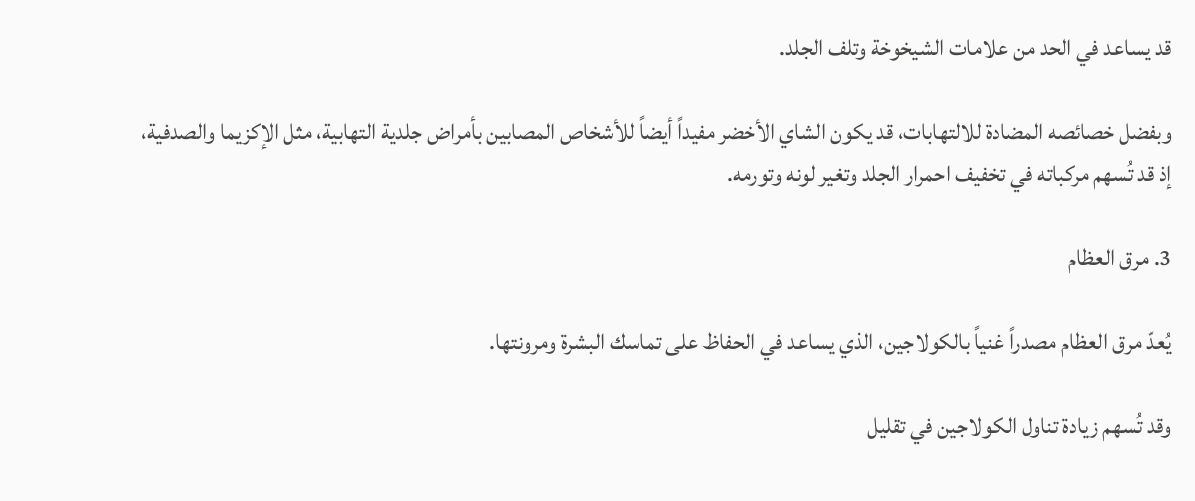قد يساعد في الحد من علامات الشيخوخة وتلف الجلد.

وبفضل خصائصه المضادة للالتهابات، قد يكون الشاي الأخضر مفيداً أيضاً للأشخاص المصابين بأمراض جلدية التهابية، مثل الإكزيما والصدفية، إذ قد تُسهم مركباته في تخفيف احمرار الجلد وتغير لونه وتورمه.

3. مرق العظام

يُعدّ مرق العظام مصدراً غنياً بالكولاجين، الذي يساعد في الحفاظ على تماسك البشرة ومرونتها.

وقد تُسهم زيادة تناول الكولاجين في تقليل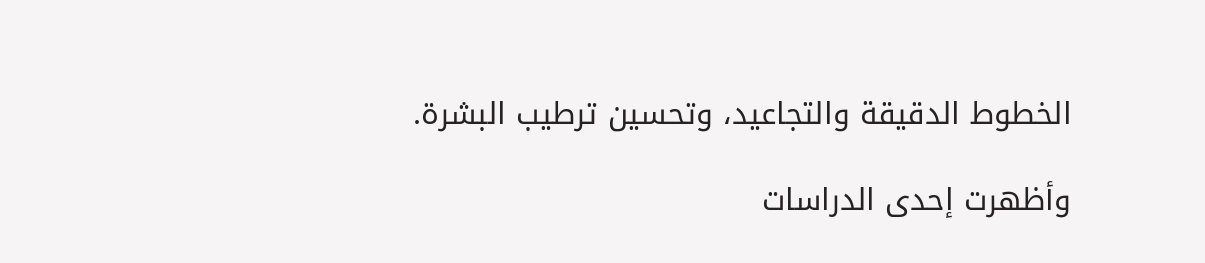الخطوط الدقيقة والتجاعيد، وتحسين ترطيب البشرة.

وأظهرت إحدى الدراسات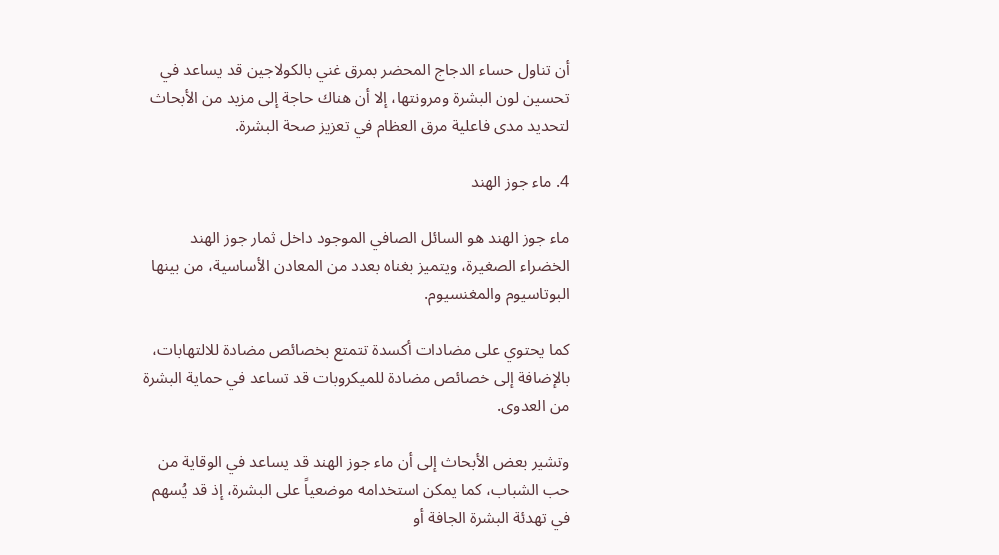أن تناول حساء الدجاج المحضر بمرق غني بالكولاجين قد يساعد في تحسين لون البشرة ومرونتها، إلا أن هناك حاجة إلى مزيد من الأبحاث لتحديد مدى فاعلية مرق العظام في تعزيز صحة البشرة.

4. ماء جوز الهند

ماء جوز الهند هو السائل الصافي الموجود داخل ثمار جوز الهند الخضراء الصغيرة، ويتميز بغناه بعدد من المعادن الأساسية، من بينها البوتاسيوم والمغنسيوم.

كما يحتوي على مضادات أكسدة تتمتع بخصائص مضادة للالتهابات، بالإضافة إلى خصائص مضادة للميكروبات قد تساعد في حماية البشرة من العدوى.

وتشير بعض الأبحاث إلى أن ماء جوز الهند قد يساعد في الوقاية من حب الشباب، كما يمكن استخدامه موضعياً على البشرة، إذ قد يُسهم في تهدئة البشرة الجافة أو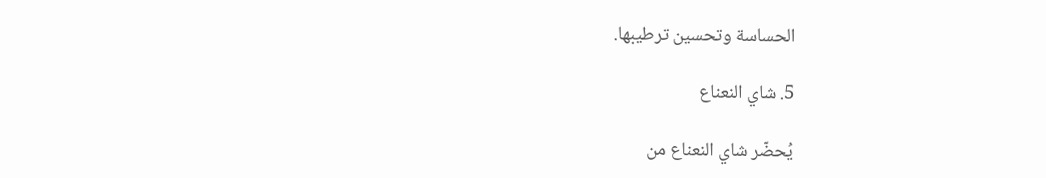الحساسة وتحسين ترطيبها.

5. شاي النعناع

يُحضّر شاي النعناع من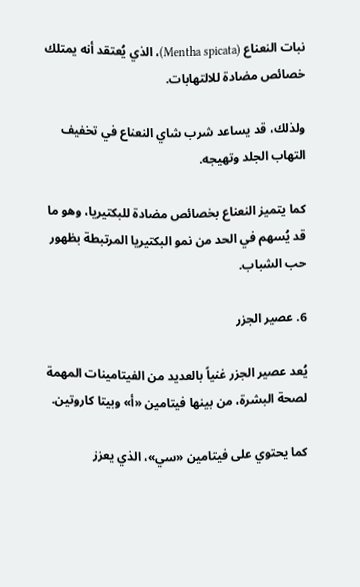نبات النعناع (Mentha spicata)، الذي يُعتقد أنه يمتلك خصائص مضادة للالتهابات.

ولذلك، قد يساعد شرب شاي النعناع في تخفيف التهاب الجلد وتهيجه.

كما يتميز النعناع بخصائص مضادة للبكتيريا، وهو ما قد يُسهم في الحد من نمو البكتيريا المرتبطة بظهور حب الشباب.

6. عصير الجزر

يُعد عصير الجزر غنياً بالعديد من الفيتامينات المهمة لصحة البشرة، من بينها فيتامين «أ» وبيتا كاروتين.

كما يحتوي على فيتامين «سي»، الذي يعزز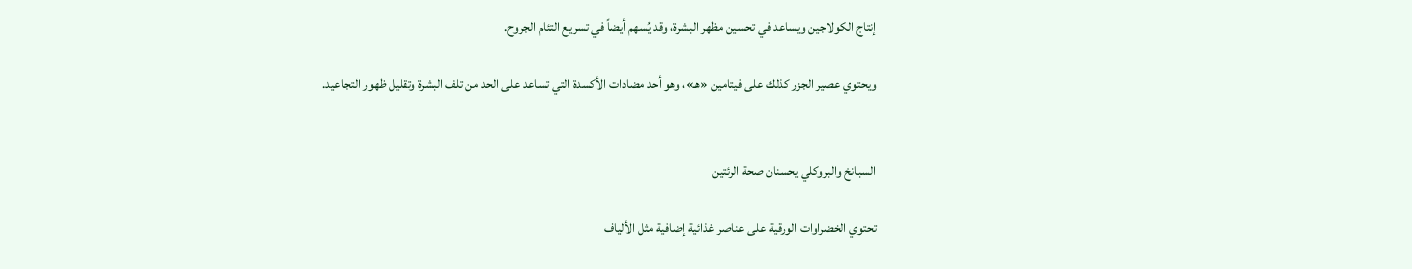إنتاج الكولاجين ويساعد في تحسين مظهر البشرة، وقد يُسهم أيضاً في تسريع التئام الجروح.

ويحتوي عصير الجزر كذلك على فيتامين «هـ»، وهو أحد مضادات الأكسدة التي تساعد على الحد من تلف البشرة وتقليل ظهور التجاعيد.


السبانخ والبروكلي يحسنان صحة الرئتين

تحتوي الخضراوات الورقية على عناصر غذائية إضافية مثل الألياف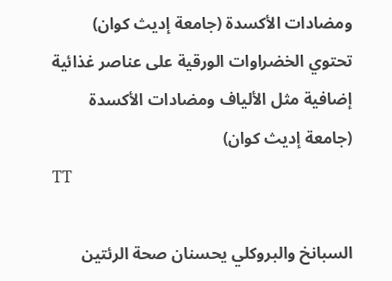ومضادات الأكسدة (جامعة إديث كوان)
تحتوي الخضراوات الورقية على عناصر غذائية إضافية مثل الألياف ومضادات الأكسدة (جامعة إديث كوان)
TT

السبانخ والبروكلي يحسنان صحة الرئتين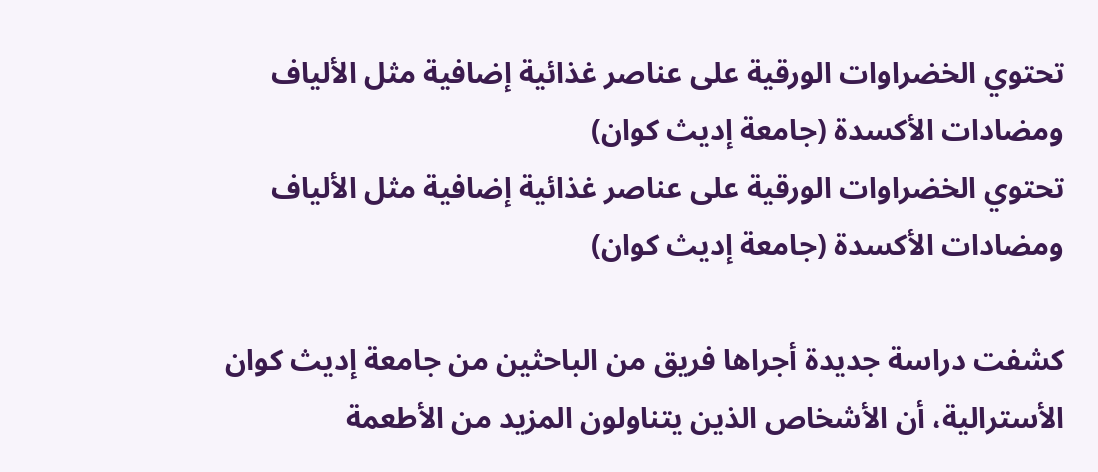تحتوي الخضراوات الورقية على عناصر غذائية إضافية مثل الألياف ومضادات الأكسدة (جامعة إديث كوان)
تحتوي الخضراوات الورقية على عناصر غذائية إضافية مثل الألياف ومضادات الأكسدة (جامعة إديث كوان)

كشفت دراسة جديدة أجراها فريق من الباحثين من جامعة إديث كوان الأسترالية، أن الأشخاص الذين يتناولون المزيد من الأطعمة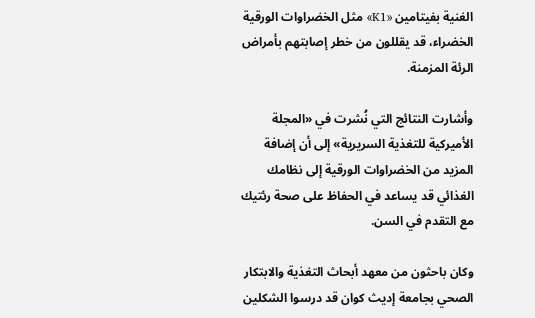الغنية بفيتامين «K1» مثل الخضراوات الورقية الخضراء، قد يقللون من خطر إصابتهم بأمراض الرئة المزمنة.

وأشارت النتائج التي نُشرت في «المجلة الأميركية للتغذية السريرية» إلى أن إضافة المزيد من الخضراوات الورقية إلى نظامك الغذائي قد يساعد في الحفاظ على صحة رئتيك مع التقدم في السن.

وكان باحثون من معهد أبحاث التغذية والابتكار الصحي بجامعة إديث كوان قد درسوا الشكلين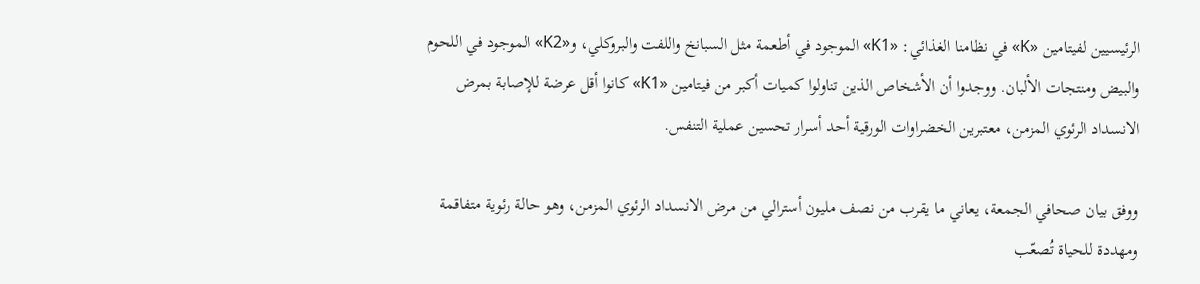الرئيسيين لفيتامين «K» في نظامنا الغذائي: «K1» الموجود في أطعمة مثل السبانخ واللفت والبروكلي، و«K2» الموجود في اللحوم والبيض ومنتجات الألبان. ووجدوا أن الأشخاص الذين تناولوا كميات أكبر من فيتامين «K1» كانوا أقل عرضة للإصابة بمرض الانسداد الرئوي المزمن، معتبرين الخضراوات الورقية أحد أسرار تحسين عملية التنفس.

ووفق بيان صحافي الجمعة، يعاني ما يقرب من نصف مليون أسترالي من مرض الانسداد الرئوي المزمن، وهو حالة رئوية متفاقمة ومهددة للحياة تُصعّب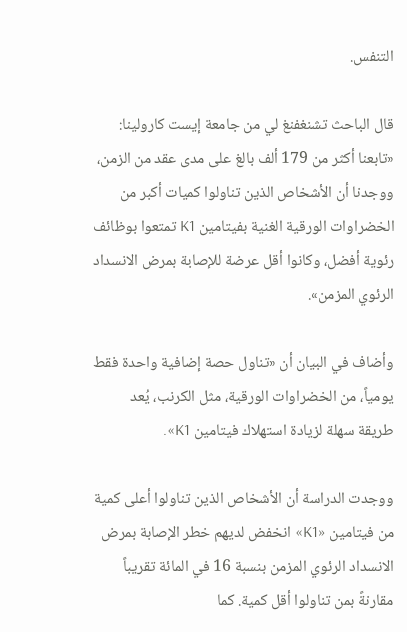التنفس.

قال الباحث تشنغفنغ لي من جامعة إيست كارولينا: «تابعنا أكثر من 179 ألف بالغ على مدى عقد من الزمن، ووجدنا أن الأشخاص الذين تناولوا كميات أكبر من الخضراوات الورقية الغنية بفيتامين K1 تمتعوا بوظائف رئوية أفضل، وكانوا أقل عرضة للإصابة بمرض الانسداد الرئوي المزمن».

وأضاف في البيان أن «تناول حصة إضافية واحدة فقط يومياً، من الخضراوات الورقية، مثل الكرنب، يُعد طريقة سهلة لزيادة استهلاك فيتامين K1».

ووجدت الدراسة أن الأشخاص الذين تناولوا أعلى كمية من فيتامين «K1» انخفض لديهم خطر الإصابة بمرض الانسداد الرئوي المزمن بنسبة 16 في المائة تقريباً مقارنةً بمن تناولوا أقل كمية. كما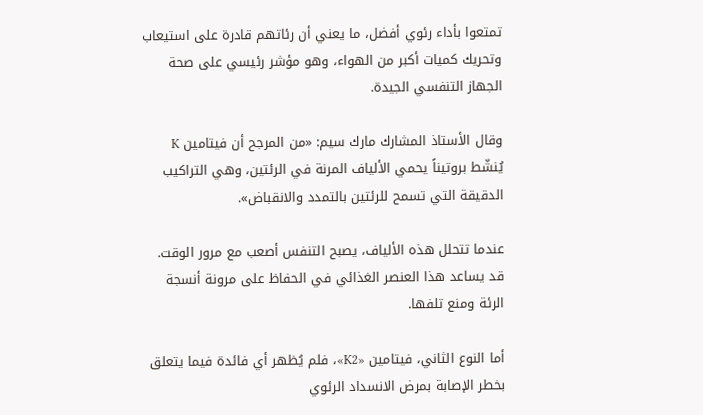تمتعوا بأداء رئوي أفضل، ما يعني أن رئاتهم قادرة على استيعاب وتحريك كميات أكبر من الهواء، وهو مؤشر رئيسي على صحة الجهاز التنفسي الجيدة.

وقال الأستاذ المشارك مارك سيم: «من المرجح أن فيتامين K يُنشّط بروتيناً يحمي الألياف المرنة في الرئتين، وهي التراكيب الدقيقة التي تسمح للرئتين بالتمدد والانقباض».

عندما تتحلل هذه الألياف، يصبح التنفس أصعب مع مرور الوقت. قد يساعد هذا العنصر الغذائي في الحفاظ على مرونة أنسجة الرئة ومنع تلفها.

أما النوع الثاني، فيتامين «K2»، فلم يُظهر أي فائدة فيما يتعلق بخطر الإصابة بمرض الانسداد الرئوي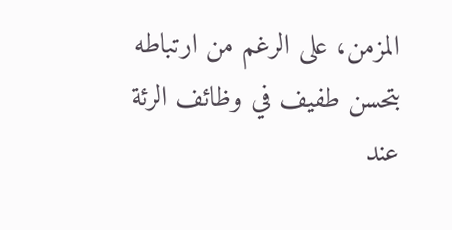المزمن، على الرغم من ارتباطه بتحسن طفيف في وظائف الرئة عند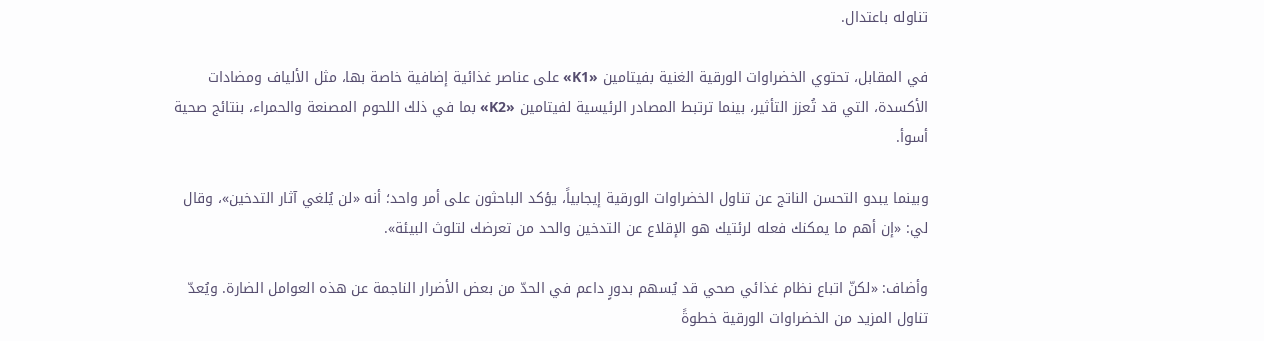تناوله باعتدال.

في المقابل، تحتوي الخضراوات الورقية الغنية بفيتامين «K1» على عناصر غذائية إضافية خاصة بها، مثل الألياف ومضادات الأكسدة، التي قد تُعزز التأثير، بينما ترتبط المصادر الرئيسية لفيتامين «K2» بما في ذلك اللحوم المصنعة والحمراء، بنتائج صحية أسوأ.

وبينما يبدو التحسن الناتج عن تناول الخضراوات الورقية إيجابياً، يؤكد الباحثون على أمر واحد؛ أنه «لن يُلغي آثار التدخين»، وقال لي: «إن أهم ما يمكنك فعله لرئتيك هو الإقلاع عن التدخين والحد من تعرضك لتلوث البيئة».

وأضاف: «لكنّ اتباع نظام غذائي صحي قد يُسهم بدورٍ داعم في الحدّ من بعض الأضرار الناجمة عن هذه العوامل الضارة. ويُعدّ تناول المزيد من الخضراوات الورقية خطوةً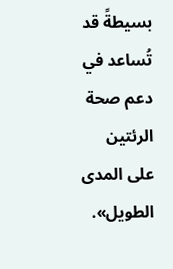بسيطةً قد تُساعد في دعم صحة الرئتين على المدى الطويل».